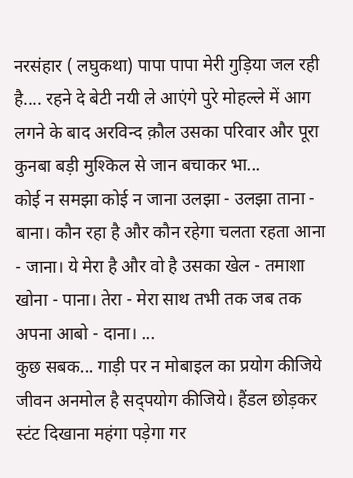नरसंहार ( लघुकथा) पापा पापा मेरी गुड़िया जल रही है.... रहने दे बेटी नयी ले आएंगे पुरे मोहल्ले में आग लगने के बाद अरविन्द क़ौल उसका परिवार और पूरा कुनबा बड़ी मुश्किल से जान बचाकर भा...
कोई न समझा कोई न जाना उलझा - उलझा ताना - बाना। कौन रहा है और कौन रहेगा चलता रहता आना - जाना। ये मेरा है और वो है उसका खेल - तमाशा खोना - पाना। तेरा - मेरा साथ तभी तक जब तक अपना आबो - दाना। ...
कुछ सबक... गाड़ी पर न मोबाइल का प्रयोग कीजिये जीवन अनमोल है सद्पयोग कीजिये। हैंडल छोड़कर स्टंट दिखाना महंगा पड़ेगा गर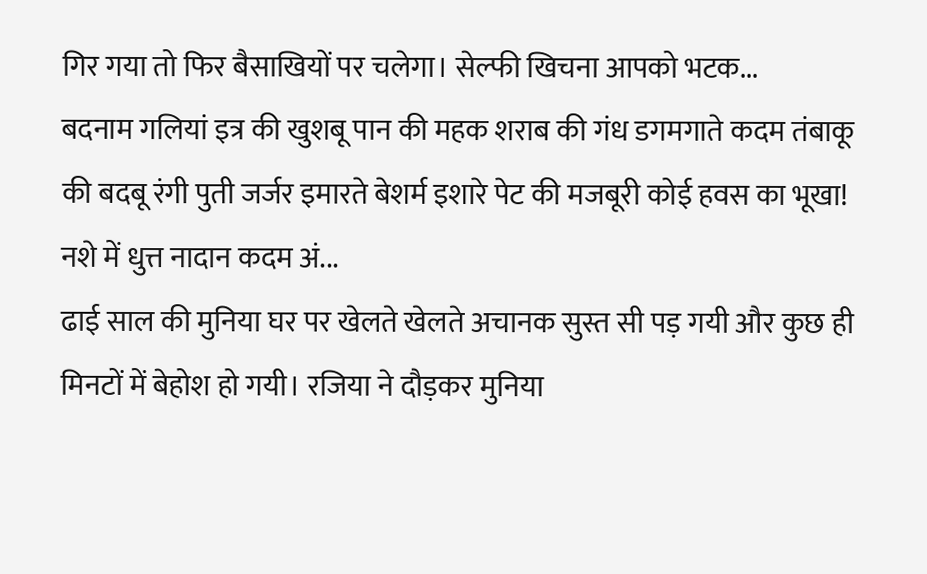गिर गया तो फिर बैसाखियों पर चलेगा। सेल्फी खिचना आपको भटक...
बदनाम गलियां इत्र की खुशबू पान की महक शराब की गंध डगमगाते कदम तंबाकू की बदबू रंगी पुती जर्जर इमारते बेशर्म इशारे पेट की मजबूरी कोई हवस का भूखा! नशे में धुत्त नादान कदम अं...
ढाई साल की मुनिया घर पर खेलते खेलते अचानक सुस्त सी पड़ गयी और कुछ ही मिनटों में बेहोश हो गयी। रजिया ने दौड़कर मुनिया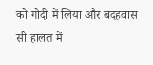को गोदी में लिया और बदहवास सी हालत में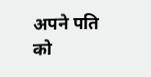अपने पति को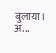बुलाया। अ...